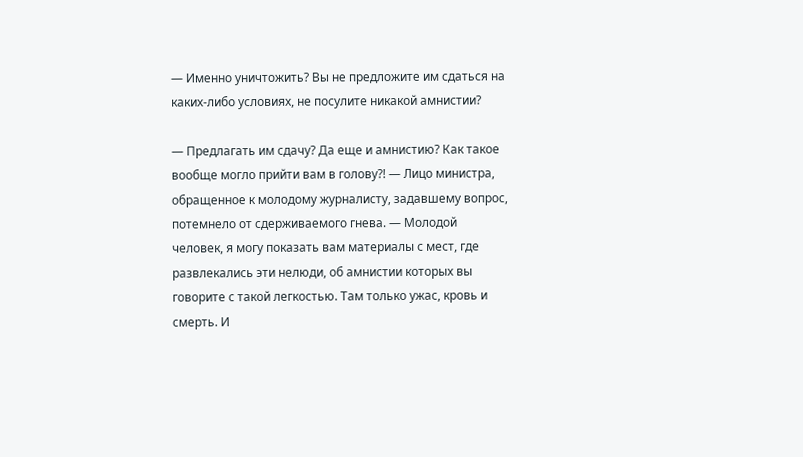— Именно уничтожить? Вы не предложите им сдаться на каких-либо условиях, не посулите никакой амнистии?

— Предлагать им сдачу? Да еще и амнистию? Как такое вообще могло прийти вам в голову?! — Лицо министра, обращенное к молодому журналисту, задавшему вопрос, потемнело от сдерживаемого гнева. — Молодой человек, я могу показать вам материалы с мест, где развлекались эти нелюди, об амнистии которых вы говорите с такой легкостью. Там только ужас, кровь и смерть. И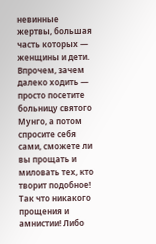невинные жертвы, большая часть которых — женщины и дети. Впрочем, зачем далеко ходить — просто посетите больницу святого Мунго, а потом спросите себя сами, сможете ли вы прощать и миловать тех, кто творит подобное! Так что никакого прощения и амнистии! Либо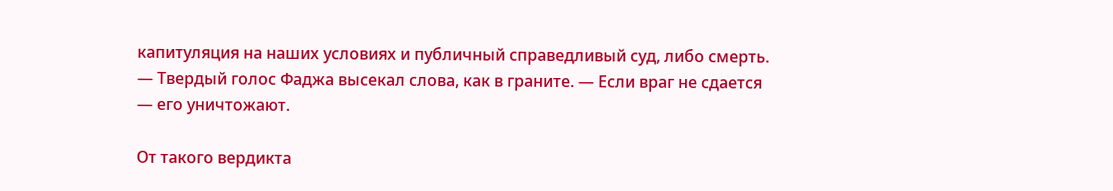капитуляция на наших условиях и публичный справедливый суд, либо смерть. — Твердый голос Фаджа высекал слова, как в граните. — Если враг не сдается — его уничтожают.

От такого вердикта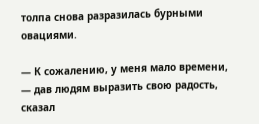толпа снова разразилась бурными овациями.

— К сожалению, у меня мало времени, — дав людям выразить свою радость, сказал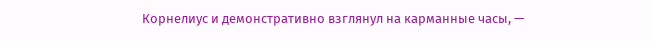Корнелиус и демонстративно взглянул на карманные часы, —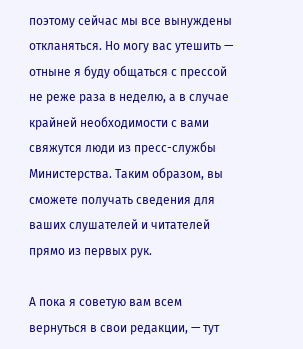поэтому сейчас мы все вынуждены откланяться. Но могу вас утешить — отныне я буду общаться с прессой не реже раза в неделю, а в случае крайней необходимости с вами свяжутся люди из пресс-службы Министерства. Таким образом, вы сможете получать сведения для ваших слушателей и читателей прямо из первых рук.

А пока я советую вам всем вернуться в свои редакции, — тут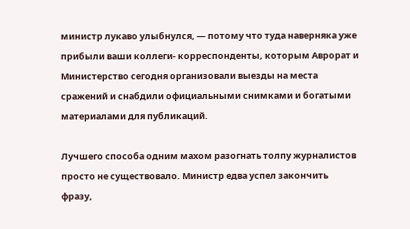министр лукаво улыбнулся, — потому что туда наверняка уже прибыли ваши коллеги- корреспонденты, которым Аврорат и Министерство сегодня организовали выезды на места сражений и снабдили официальными снимками и богатыми материалами для публикаций.

Лучшего способа одним махом разогнать толпу журналистов просто не существовало. Министр едва успел закончить фразу,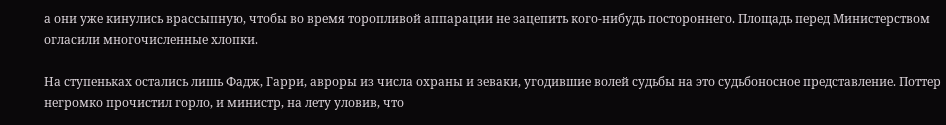а они уже кинулись врассыпную, чтобы во время торопливой аппарации не зацепить кого-нибудь постороннего. Площадь перед Министерством огласили многочисленные хлопки.

На ступеньках остались лишь Фадж, Гарри, авроры из числа охраны и зеваки, угодившие волей судьбы на это судьбоносное представление. Поттер негромко прочистил горло, и министр, на лету уловив, что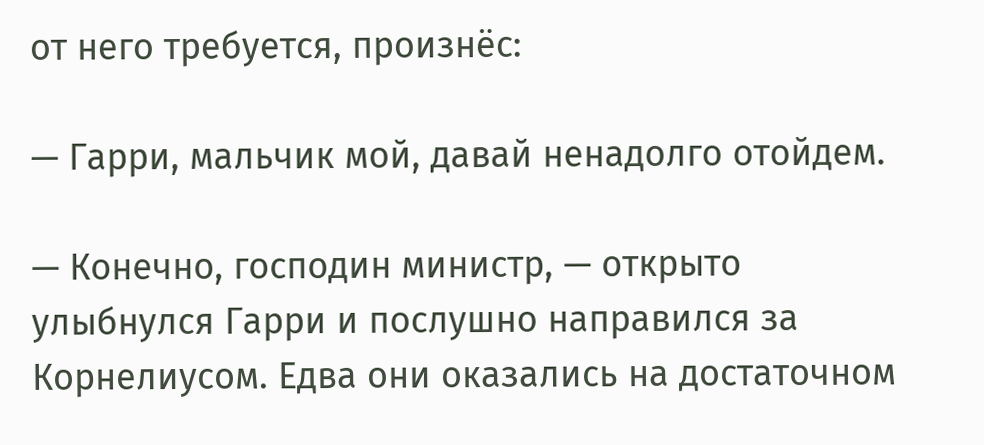от него требуется, произнёс:

— Гарри, мальчик мой, давай ненадолго отойдем.

— Конечно, господин министр, — открыто улыбнулся Гарри и послушно направился за Корнелиусом. Едва они оказались на достаточном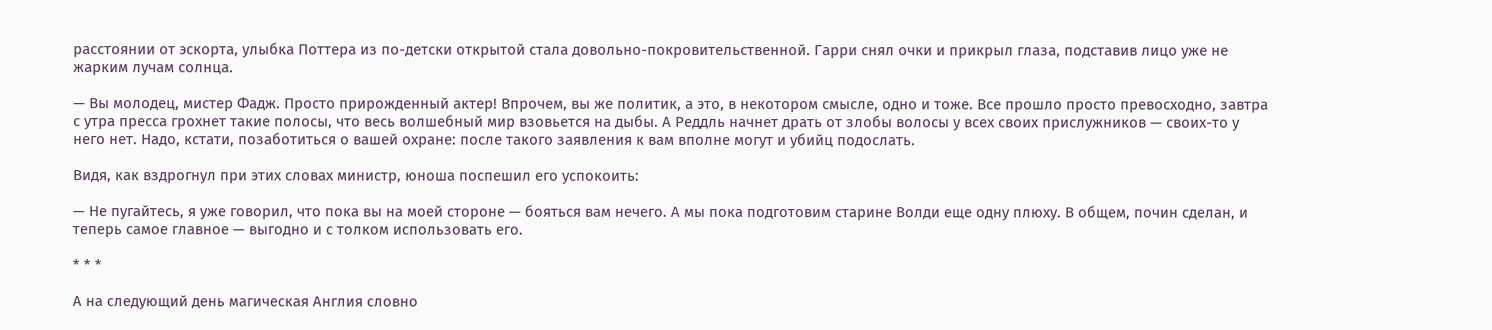расстоянии от эскорта, улыбка Поттера из по-детски открытой стала довольно-покровительственной. Гарри снял очки и прикрыл глаза, подставив лицо уже не жарким лучам солнца.

— Вы молодец, мистер Фадж. Просто прирожденный актер! Впрочем, вы же политик, а это, в некотором смысле, одно и тоже. Все прошло просто превосходно, завтра с утра пресса грохнет такие полосы, что весь волшебный мир взовьется на дыбы. А Реддль начнет драть от злобы волосы у всех своих прислужников — своих-то у него нет. Надо, кстати, позаботиться о вашей охране: после такого заявления к вам вполне могут и убийц подослать.

Видя, как вздрогнул при этих словах министр, юноша поспешил его успокоить:

— Не пугайтесь, я уже говорил, что пока вы на моей стороне — бояться вам нечего. А мы пока подготовим старине Волди еще одну плюху. В общем, почин сделан, и теперь самое главное — выгодно и с толком использовать его.

* * *

А на следующий день магическая Англия словно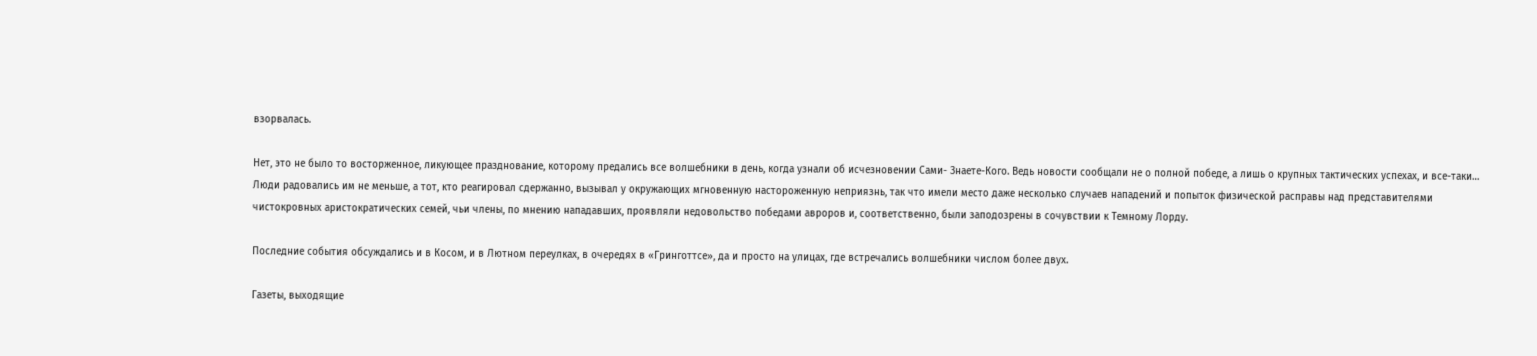взорвалась.

Нет, это не было то восторженное, ликующее празднование, которому предались все волшебники в день, когда узнали об исчезновении Сами- Знаете-Кого. Ведь новости сообщали не о полной победе, а лишь о крупных тактических успехах, и все-таки… Люди радовались им не меньше, а тот, кто реагировал сдержанно, вызывал у окружающих мгновенную настороженную неприязнь, так что имели место даже несколько случаев нападений и попыток физической расправы над представителями чистокровных аристократических семей, чьи члены, по мнению нападавших, проявляли недовольство победами авроров и, соответственно, были заподозрены в сочувствии к Темному Лорду.

Последние события обсуждались и в Косом, и в Лютном переулках, в очередях в «Гринготтсе», да и просто на улицах, где встречались волшебники числом более двух.

Газеты, выходящие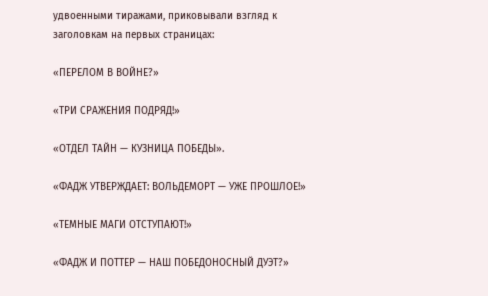удвоенными тиражами, приковывали взгляд к заголовкам на первых страницах:

«ПЕРЕЛОМ В ВОЙНЕ?»

«ТРИ СРАЖЕНИЯ ПОДРЯД!»

«ОТДЕЛ ТАЙН — КУЗНИЦА ПОБЕДЫ».

«ФАДЖ УТВЕРЖДАЕТ: ВОЛЬДЕМОРТ — УЖЕ ПРОШЛОЕ!»

«ТЕМНЫЕ МАГИ ОТСТУПАЮТ!»

«ФАДЖ И ПОТТЕР — НАШ ПОБЕДОНОСНЫЙ ДУЭТ?»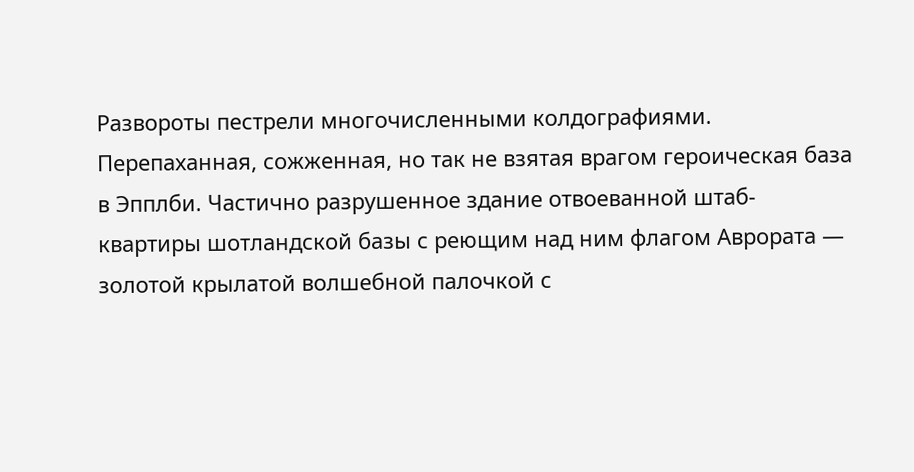Развороты пестрели многочисленными колдографиями. Перепаханная, сожженная, но так не взятая врагом героическая база в Эпплби. Частично разрушенное здание отвоеванной штаб-квартиры шотландской базы с реющим над ним флагом Аврората — золотой крылатой волшебной палочкой с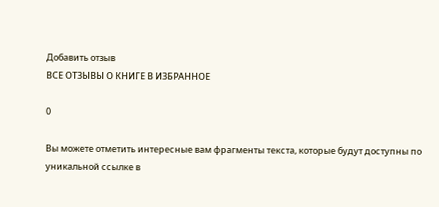Добавить отзыв
ВСЕ ОТЗЫВЫ О КНИГЕ В ИЗБРАННОЕ

0

Вы можете отметить интересные вам фрагменты текста, которые будут доступны по уникальной ссылке в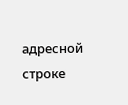адресной строке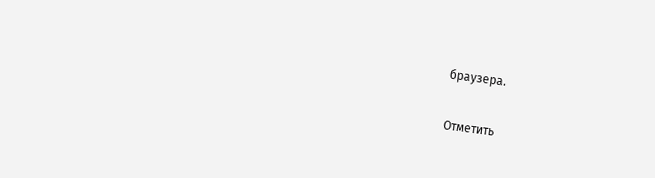браузера.

Отметить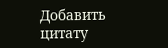Добавить цитату